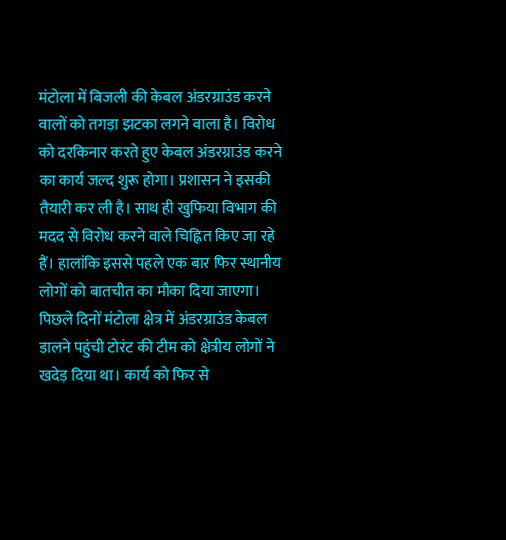मंटोला में बिजली की केबल अंडरग्राउंड करने वालों को तगड़ा झटका लगने वाला है। विरोध को दरकिनार करते हुए केबल अंडरग्राउंड करने का कार्य जल्द शुरू होगा। प्रशासन ने इसकी तैयारी कर ली है। साथ ही खुफिया विभाग की मदद से विरोध करने वाले चिह्नित किए जा रहे हैं। हालांकि इससे पहले एक बार फिर स्थानीय लोगों को बातचीत का मौका दिया जाएगा।
पिछले दिनों मंटोला क्षेत्र में अंडरग्राउंड केबल डालने पहुंची टोरंट की टीम को क्षेत्रीय लोगों ने खदेड़ दिया था। कार्य को फिर से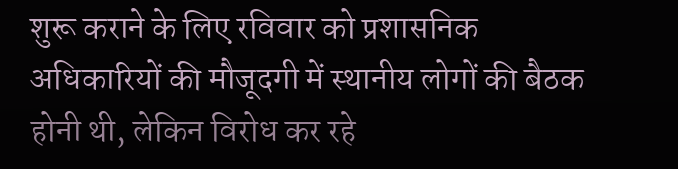शुरू कराने के लिए रविवार को प्रशासनिक अधिकारियों की मौजूदगी में स्थानीय लोगों की बैठक होनी थी, लेकिन विरोध कर रहे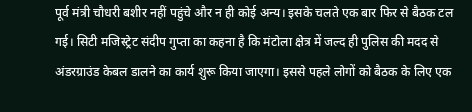पूर्व मंत्री चौधरी बशीर नहीं पहुंचे और न ही कोई अन्य। इसके चलते एक बार फिर से बैठक टल गई। सिटी मजिस्ट्रेट संदीप गुप्ता का कहना है कि मंटोला क्षेत्र में जल्द ही पुलिस की मदद से अंडरग्राउंड केबल डालने का कार्य शुरू किया जाएगा। इससे पहले लोगों को बैठक के लिए एक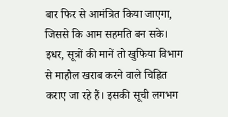बार फिर से आमंत्रित किया जाएगा, जिससे कि आम सहमति बन सके।
इधर, सूत्रों की मानें तो खुफिया विभाग से माहौल खराब करने वाले चिह्नित कराए जा रहे हैं। इसकी सूची लगभग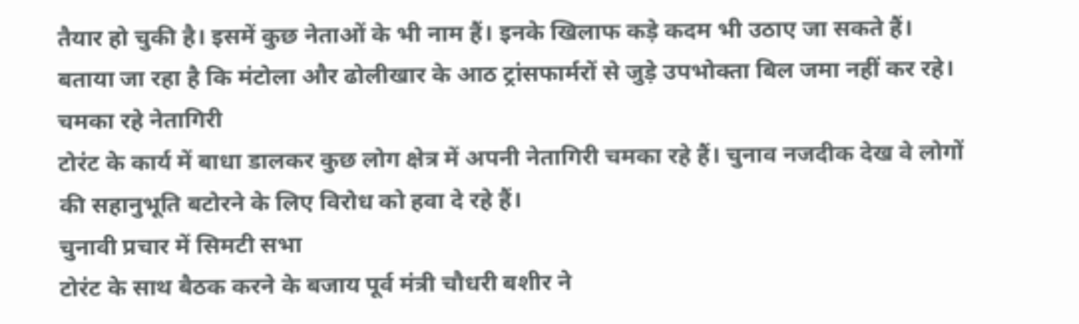तैयार हो चुकी है। इसमें कुछ नेताओं के भी नाम हैं। इनके खिलाफ कड़े कदम भी उठाए जा सकते हैं। बताया जा रहा है कि मंटोला और ढोलीखार के आठ ट्रांसफार्मरों से जुड़े उपभोक्ता बिल जमा नहीं कर रहे।
चमका रहे नेतागिरी
टोरंट के कार्य में बाधा डालकर कुछ लोग क्षेत्र में अपनी नेतागिरी चमका रहे हैं। चुनाव नजदीक देख वे लोगों की सहानुभूति बटोरने के लिए विरोध को हवा दे रहे हैं।
चुनावी प्रचार में सिमटी सभा
टोरंट के साथ बैठक करने के बजाय पूर्व मंत्री चौधरी बशीर ने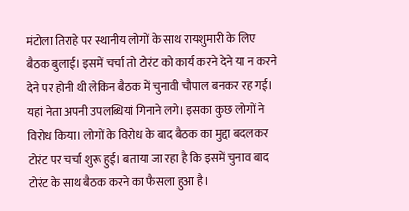मंटोला तिराहे पर स्थानीय लोगों के साथ रायशुमारी के लिए बैठक बुलाई। इसमें चर्चा तो टोरंट को कार्य करने देने या न करने देने पर होनी थी लेकिन बैठक में चुनावी चौपाल बनकर रह गई। यहां नेता अपनी उपलब्धियां गिनाने लगे। इसका कुछ लोगों ने विरोध किया। लोगों के विरोध के बाद बैठक का मुद्दा बदलकर टोरंट पर चर्चा शुरू हुई। बताया जा रहा है कि इसमें चुनाव बाद टोरंट के साथ बैठक करने का फैसला हुआ है।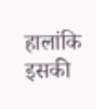हालांकि इसकी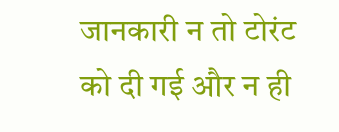जानकारी न तो टोरंट को दी गई और न ही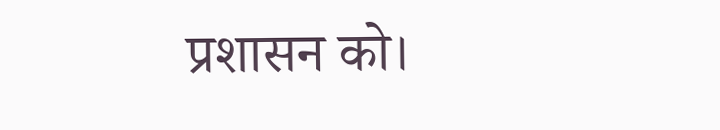प्रशासन को।